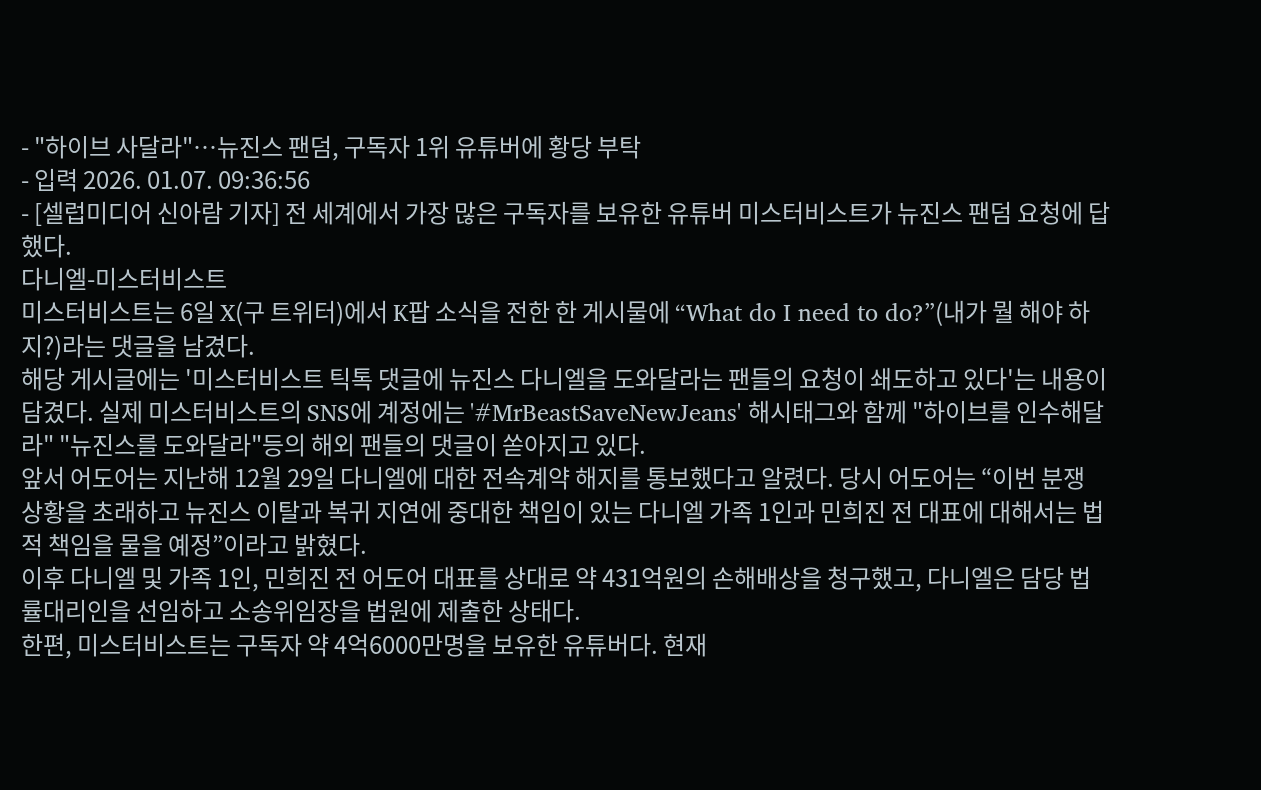- "하이브 사달라"…뉴진스 팬덤, 구독자 1위 유튜버에 황당 부탁
- 입력 2026. 01.07. 09:36:56
- [셀럽미디어 신아람 기자] 전 세계에서 가장 많은 구독자를 보유한 유튜버 미스터비스트가 뉴진스 팬덤 요청에 답했다.
다니엘-미스터비스트
미스터비스트는 6일 X(구 트위터)에서 K팝 소식을 전한 한 게시물에 “What do I need to do?”(내가 뭘 해야 하지?)라는 댓글을 남겼다.
해당 게시글에는 '미스터비스트 틱톡 댓글에 뉴진스 다니엘을 도와달라는 팬들의 요청이 쇄도하고 있다'는 내용이 담겼다. 실제 미스터비스트의 SNS에 계정에는 '#MrBeastSaveNewJeans' 해시태그와 함께 "하이브를 인수해달라" "뉴진스를 도와달라"등의 해외 팬들의 댓글이 쏟아지고 있다.
앞서 어도어는 지난해 12월 29일 다니엘에 대한 전속계약 해지를 통보했다고 알렸다. 당시 어도어는 “이번 분쟁 상황을 초래하고 뉴진스 이탈과 복귀 지연에 중대한 책임이 있는 다니엘 가족 1인과 민희진 전 대표에 대해서는 법적 책임을 물을 예정”이라고 밝혔다.
이후 다니엘 및 가족 1인, 민희진 전 어도어 대표를 상대로 약 431억원의 손해배상을 청구했고, 다니엘은 담당 법률대리인을 선임하고 소송위임장을 법원에 제출한 상태다.
한편, 미스터비스트는 구독자 약 4억6000만명을 보유한 유튜버다. 현재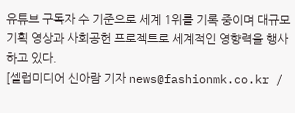유튜브 구독자 수 기준으로 세계 1위를 기록 중이며 대규모 기획 영상과 사회공헌 프로젝트로 세계적인 영향력을 행사하고 있다.
[셀럽미디어 신아람 기자 news@fashionmk.co.kr /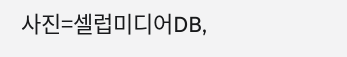사진=셀럽미디어DB,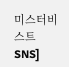미스터비스트 SNS]